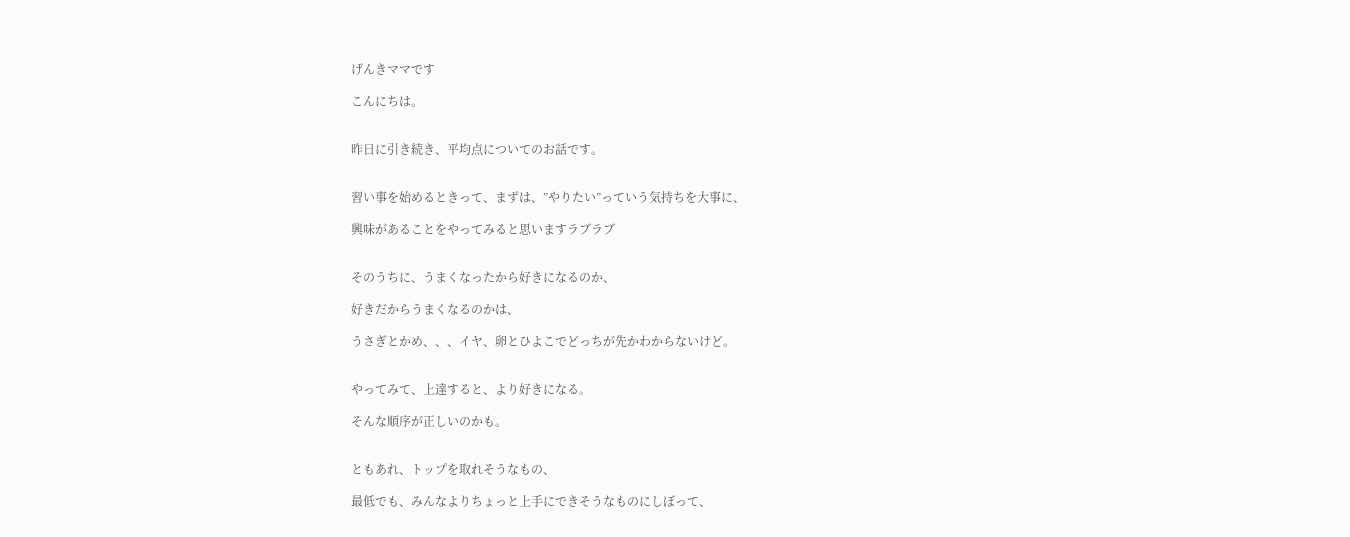げんきママです

こんにちは。


昨日に引き続き、平均点についてのお話です。


習い事を始めるときって、まずは、”やりたい”っていう気持ちを大事に、

興味があることをやってみると思いますラブラブ


そのうちに、うまくなったから好きになるのか、

好きだからうまくなるのかは、

うさぎとかめ、、、イヤ、卵とひよこでどっちが先かわからないけど。


やってみて、上達すると、より好きになる。

そんな順序が正しいのかも。


ともあれ、トップを取れそうなもの、

最低でも、みんなよりちょっと上手にできそうなものにしぼって、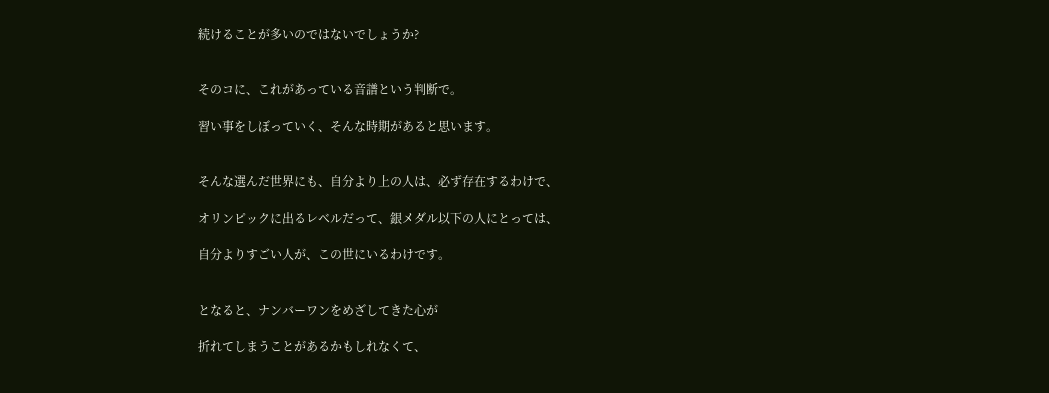続けることが多いのではないでしょうか?


そのコに、これがあっている音譜という判断で。

習い事をしぼっていく、そんな時期があると思います。


そんな選んだ世界にも、自分より上の人は、必ず存在するわけで、

オリンピックに出るレベルだって、銀メダル以下の人にとっては、

自分よりすごい人が、この世にいるわけです。


となると、ナンバーワンをめざしてきた心が

折れてしまうことがあるかもしれなくて、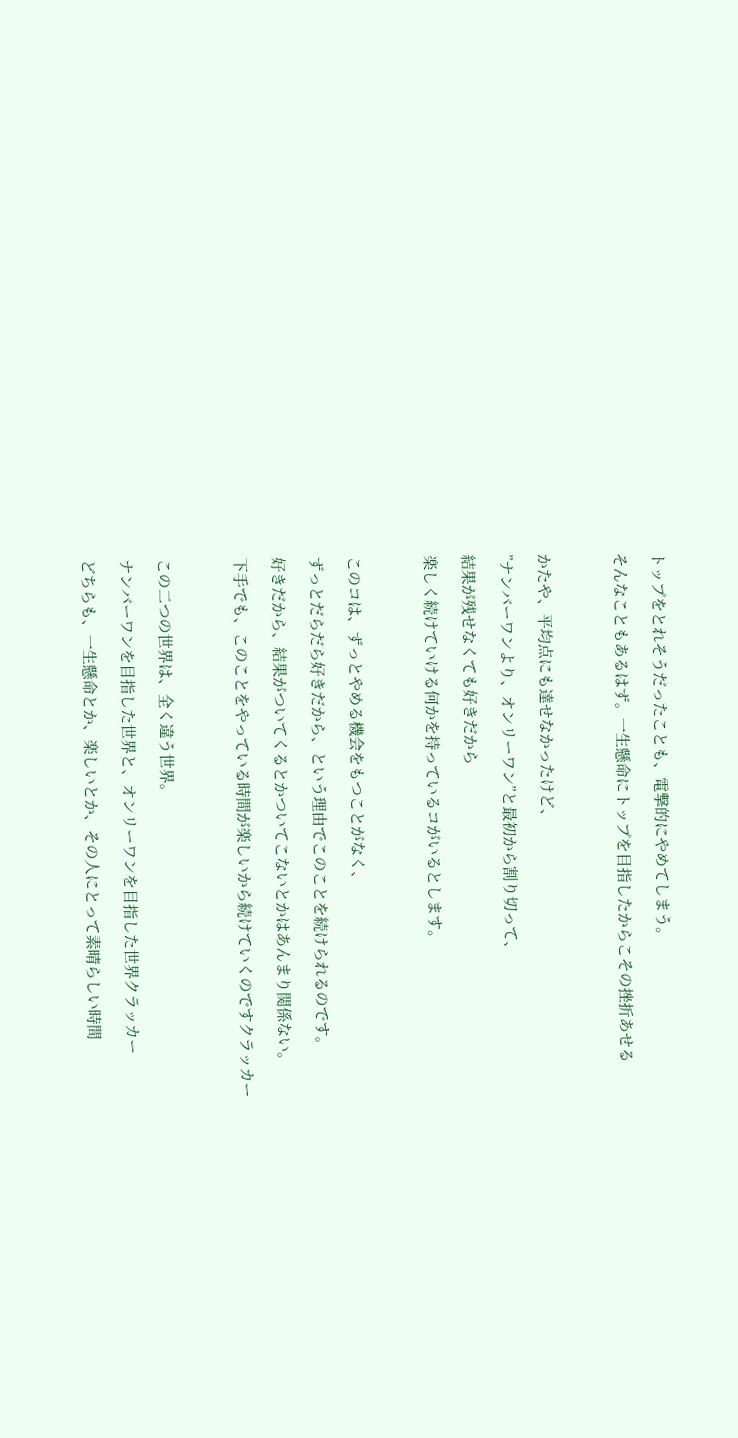トップをとれそうだったことも、電撃的にやめてしまう。

そんなこともあるはず。一生懸命にトップを目指したからこその挫折あせる



かたや、平均点にも達せなかったけど、

”ナンバーワンより、オンリーワン”と最初から割り切って、

結果が残せなくても好きだから

楽しく続けていける何かを持っているコがいるとします。



このコは、ずっとやめる機会をもつことがなく、

ずっとだらだら好きだから、という理由でこのことを続けられるのです。

好きだから、結果がついてくるとかついてこないとかはあんまり関係ない。

下手でも、このことをやっている時間が楽しいから続けていくのですクラッカー



この二つの世界は、全く違う世界。

ナンバーワンを目指した世界と、オンリーワンを目指した世界クラッカー

どちらも、一生懸命とか、楽しいとか、その人にとって素晴らしい時間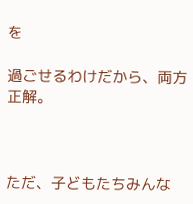を

過ごせるわけだから、両方正解。



ただ、子どもたちみんな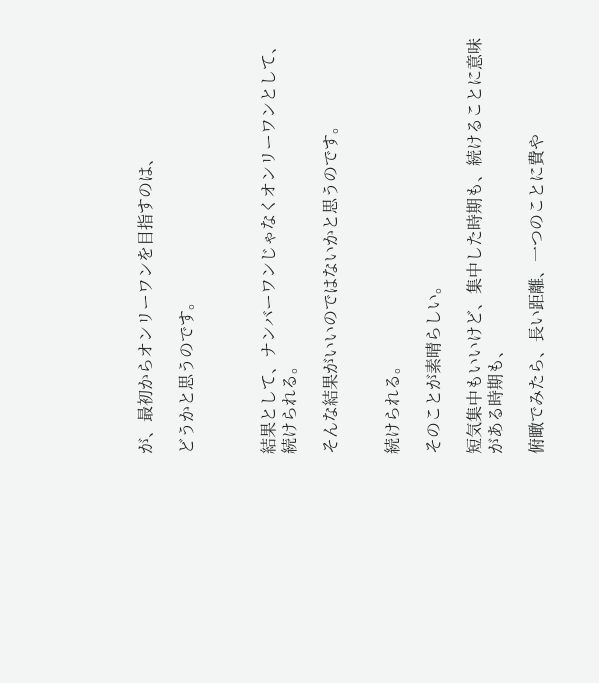が、最初からオンリーワンを目指すのは、

どうかと思うのです。



結果として、ナンバーワンじゃなくオンリーワンとして、続けられる。

そんな結果がいいのではないかと思うのです。


続けられる。

そのことが素晴らしい。

短気集中もいいけど、集中した時期も、続けることに意味がある時期も、

俯瞰でみたら、長い距離、一つのことに費や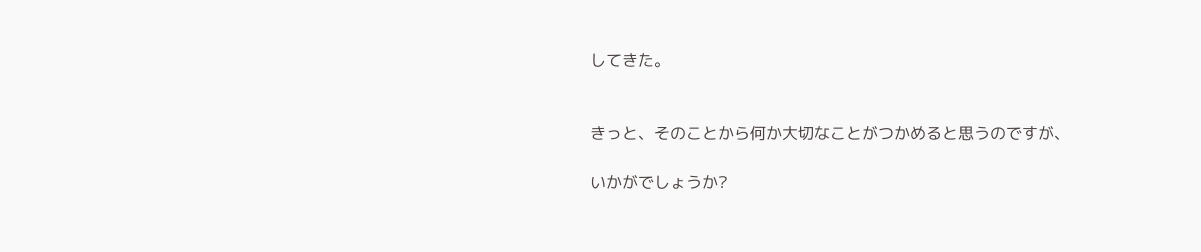してきた。


きっと、そのことから何か大切なことがつかめると思うのですが、

いかがでしょうか?